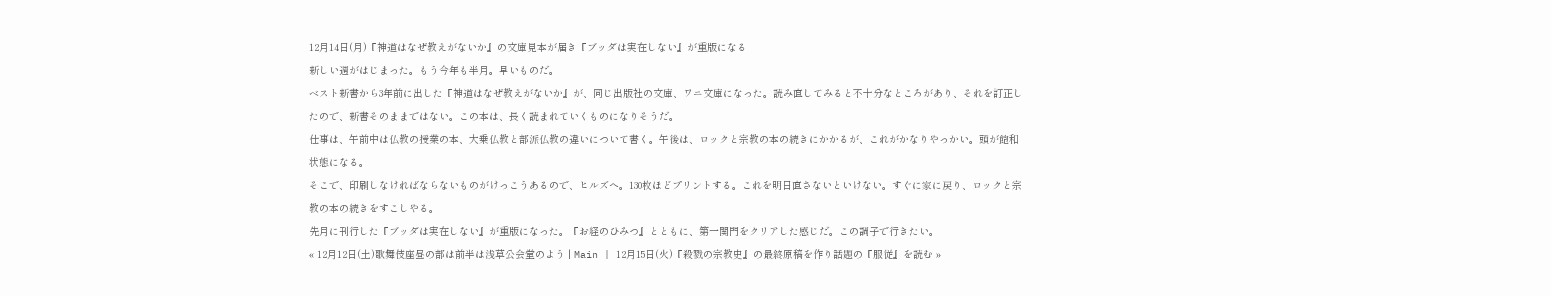12月14日(月)『神道はなぜ教えがないか』の文庫見本が届き『ブッダは実在しない』が重版になる
新しい週がはじまった。もう今年も半月。早いものだ。
ベスト新書から3年前に出した『神道はなぜ教えがないか』が、同じ出版社の文庫、ワニ文庫になった。読み直してみると不十分なところがあり、それを訂正したので、新書そのままではない。この本は、長く読まれていくものになりそうだ。
仕事は、午前中は仏教の授業の本、大乗仏教と部派仏教の違いについて書く。午後は、ロックと宗教の本の続きにかかるが、これがかなりやっかい。頭が飽和状態になる。
そこで、印刷しなければならないものがけっこうあるので、ヒルズへ。130枚ほどプリントする。これを明日直さないといけない。すぐに家に戻り、ロックと宗教の本の続きをすこしやる。
先月に刊行した『ブッダは実在しない』が重版になった。『お経のひみつ』とともに、第一関門をクリアした感じだ。この調子で行きたい。
« 12月12日(土)歌舞伎座昼の部は前半は浅草公会堂のよう | Main | 12月15日(火)『殺戮の宗教史』の最終原稿を作り話題の『服従』を読む »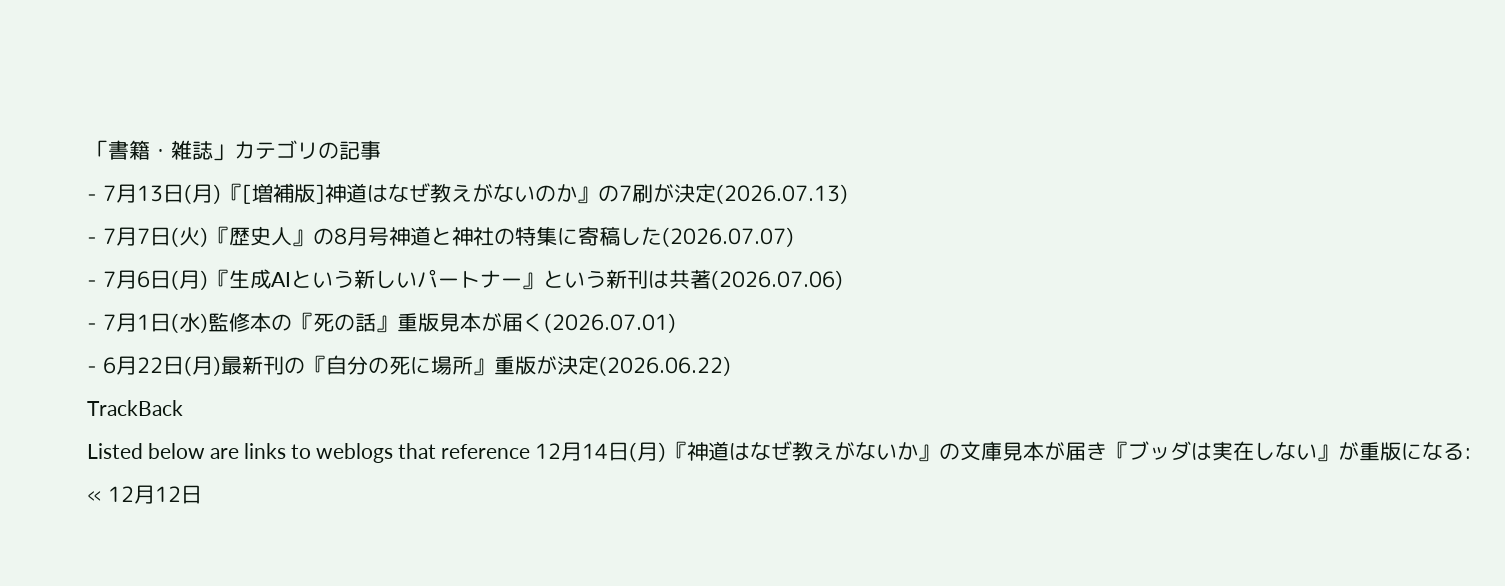「書籍・雑誌」カテゴリの記事
- 7月13日(月)『[増補版]神道はなぜ教えがないのか』の7刷が決定(2026.07.13)
- 7月7日(火)『歴史人』の8月号神道と神社の特集に寄稿した(2026.07.07)
- 7月6日(月)『生成AIという新しいパートナー』という新刊は共著(2026.07.06)
- 7月1日(水)監修本の『死の話』重版見本が届く(2026.07.01)
- 6月22日(月)最新刊の『自分の死に場所』重版が決定(2026.06.22)
TrackBack
Listed below are links to weblogs that reference 12月14日(月)『神道はなぜ教えがないか』の文庫見本が届き『ブッダは実在しない』が重版になる:
« 12月12日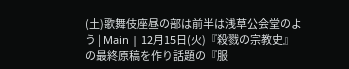(土)歌舞伎座昼の部は前半は浅草公会堂のよう | Main | 12月15日(火)『殺戮の宗教史』の最終原稿を作り話題の『服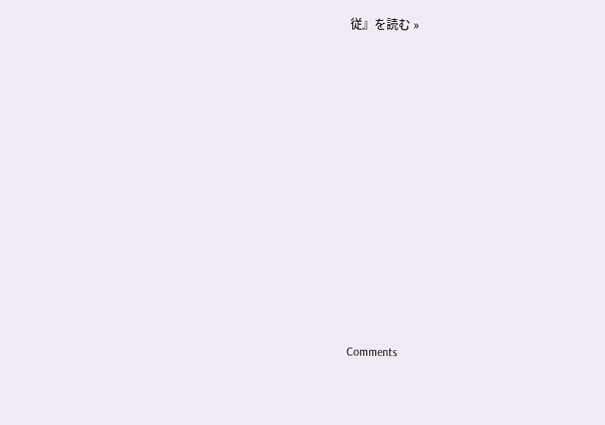従』を読む »













Comments